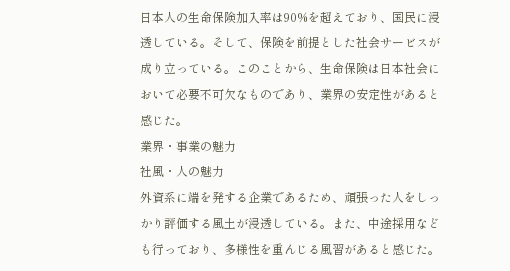日本人の生命保険加入率は90%を超えており、国民に浸透している。そして、保険を前提とした社会サービスが成り立っている。このことから、生命保険は日本社会において必要不可欠なものであり、業界の安定性があると感じた。
業界・事業の魅力
社風・人の魅力
外資系に端を発する企業であるため、頑張った人をしっかり評価する風土が浸透している。また、中途採用なども行っており、多様性を重んじる風習があると感じた。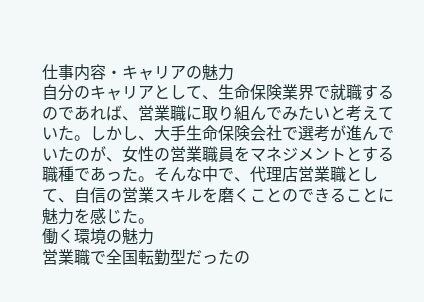仕事内容・キャリアの魅力
自分のキャリアとして、生命保険業界で就職するのであれば、営業職に取り組んでみたいと考えていた。しかし、大手生命保険会社で選考が進んでいたのが、女性の営業職員をマネジメントとする職種であった。そんな中で、代理店営業職として、自信の営業スキルを磨くことのできることに魅力を感じた。
働く環境の魅力
営業職で全国転勤型だったの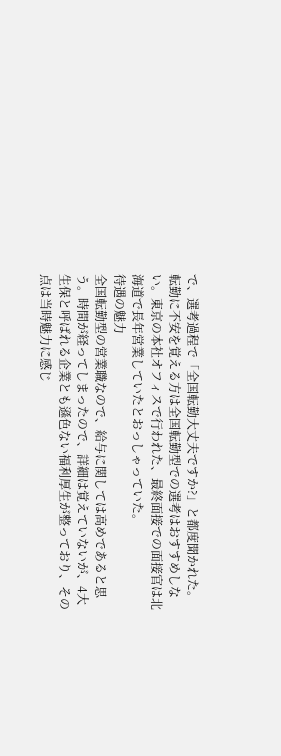で、選考過程で「全国転勤大丈夫ですか?」と都度聞かれた。転勤に不安を覚える方は全国転勤型での選考はおすすめしない。東京の本社オフィスで行われた、最終面接での面接官は北海道で長年営業していたとおっしゃっていた。
待遇の魅力
全国転勤型の営業職なので、給与に関しては高めであると思う。時間が経ってしまったので、詳細は覚えていないが、4大生保と呼ばれる企業とも遜色ない福利厚生が整っており、その点は当時魅力に感じ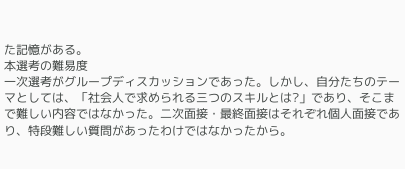た記憶がある。
本選考の難易度
一次選考がグループディスカッションであった。しかし、自分たちのテーマとしては、「社会人で求められる三つのスキルとは?」であり、そこまで難しい内容ではなかった。二次面接・最終面接はそれぞれ個人面接であり、特段難しい質問があったわけではなかったから。